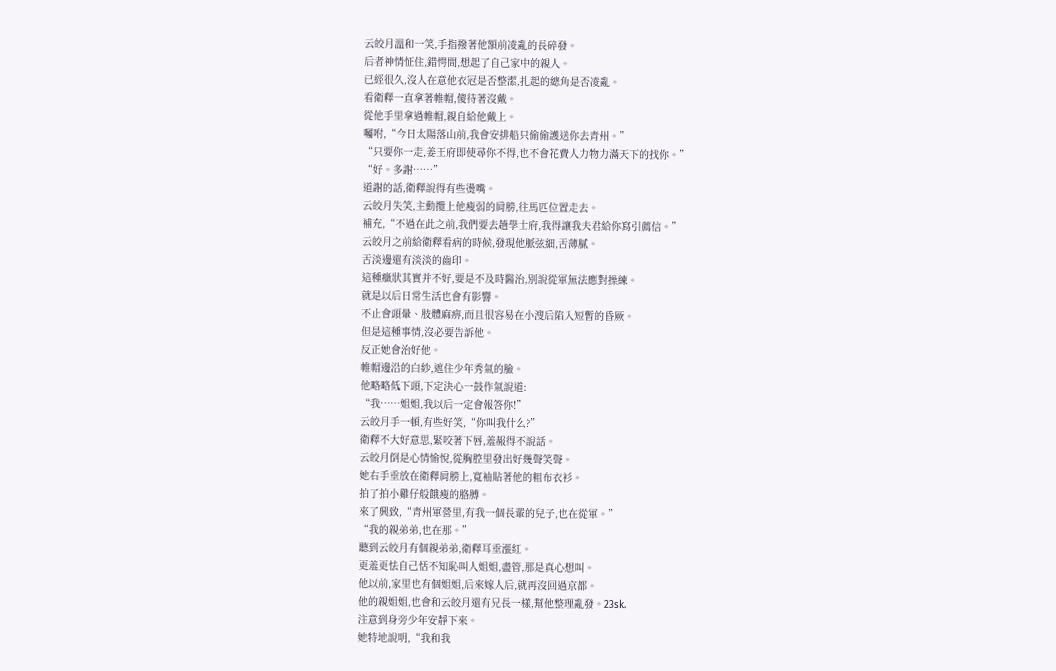云皎月溫和一笑,手指撥著他額前凌亂的長碎發。
后者神情怔住,錯愕間,想起了自己家中的親人。
已經很久,沒人在意他衣冠是否整潔,扎起的總角是否凌亂。
看衛釋一直拿著帷帽,傻待著沒戴。
從他手里拿過帷帽,親自給他戴上。
囑咐,“今日太陽落山前,我會安排船只偷偷護送你去青州。”
“只要你一走,姜王府即使尋你不得,也不會花費人力物力滿天下的找你。”
“好。多謝……”
道謝的話,衛釋說得有些燙嘴。
云皎月失笑,主動攬上他瘦弱的肩膀,往馬匹位置走去。
補充,“不過在此之前,我們要去趟學士府,我得讓我夫君給你寫引薦信。”
云皎月之前給衛釋看病的時候,發現他脈弦細,舌薄膩。
舌淡邊還有淡淡的齒印。
這種癥狀其實并不好,要是不及時醫治,別說從軍無法應對操練。
就是以后日常生活也會有影響。
不止會頭暈、肢體麻痹,而且很容易在小溲后陷入短暫的昏厥。
但是這種事情,沒必要告訴他。
反正她會治好他。
帷帽邊沿的白紗,遮住少年秀氣的臉。
他略略低下頭,下定決心一鼓作氣說道:
“我……姐姐,我以后一定會報答你!”
云皎月手一頓,有些好笑,“你叫我什么?”
衛釋不大好意思,緊咬著下唇,羞赧得不說話。
云皎月倒是心情愉悅,從胸腔里發出好幾聲笑聲。
她右手垂放在衛釋肩膀上,寬袖貼著他的粗布衣衫。
拍了拍小雞仔般餓瘦的胳膊。
來了興致,“青州軍營里,有我一個長輩的兒子,也在從軍。”
“我的親弟弟,也在那。”
聽到云皎月有個親弟弟,衛釋耳垂漲紅。
更羞更怯自己恬不知恥叫人姐姐,盡管,那是真心想叫。
他以前,家里也有個姐姐,后來嫁人后,就再沒回過京都。
他的親姐姐,也會和云皎月還有兄長一樣,幫他整理亂發。23sk.
注意到身旁少年安靜下來。
她特地說明,“我和我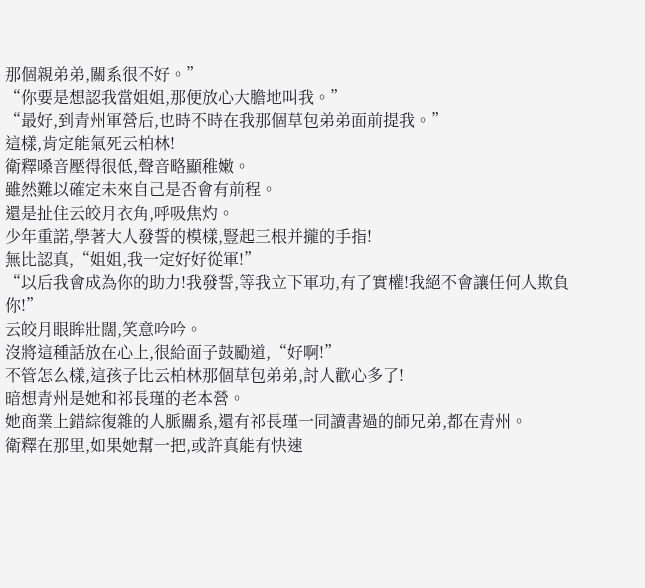那個親弟弟,關系很不好。”
“你要是想認我當姐姐,那便放心大膽地叫我。”
“最好,到青州軍營后,也時不時在我那個草包弟弟面前提我。”
這樣,肯定能氣死云柏林!
衛釋嗓音壓得很低,聲音略顯稚嫩。
雖然難以確定未來自己是否會有前程。
還是扯住云皎月衣角,呼吸焦灼。
少年重諾,學著大人發誓的模樣,豎起三根并攏的手指!
無比認真,“姐姐,我一定好好從軍!”
“以后我會成為你的助力!我發誓,等我立下軍功,有了實權!我絕不會讓任何人欺負你!”
云皎月眼眸壯闊,笑意吟吟。
沒將這種話放在心上,很給面子鼓勵道,“好啊!”
不管怎么樣,這孩子比云柏林那個草包弟弟,討人歡心多了!
暗想青州是她和祁長瑾的老本營。
她商業上錯綜復雜的人脈關系,還有祁長瑾一同讀書過的師兄弟,都在青州。
衛釋在那里,如果她幫一把,或許真能有快速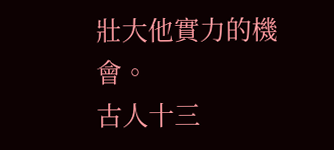壯大他實力的機會。
古人十三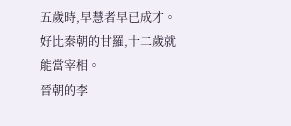五歲時,早慧者早已成才。
好比秦朝的甘羅,十二歲就能當宰相。
晉朝的李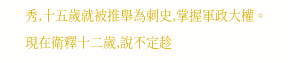秀,十五歲就被推舉為刺史,掌握軍政大權。
現在衛釋十二歲,說不定趁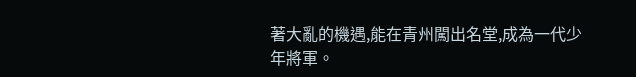著大亂的機遇,能在青州闖出名堂,成為一代少年將軍。